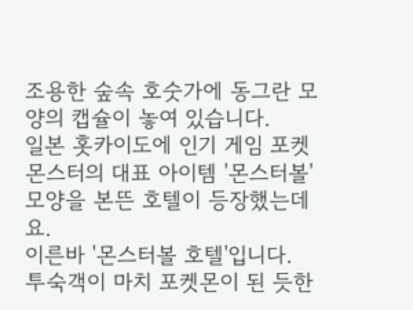조용한 숲속 호숫가에 동그란 모양의 캡슐이 놓여 있습니다.
일본 홋카이도에 인기 게임 포켓몬스터의 대표 아이템 '몬스터볼' 모양을 본뜬 호텔이 등장했는데요.
이른바 '몬스터볼 호텔'입니다.
투숙객이 마치 포켓몬이 된 듯한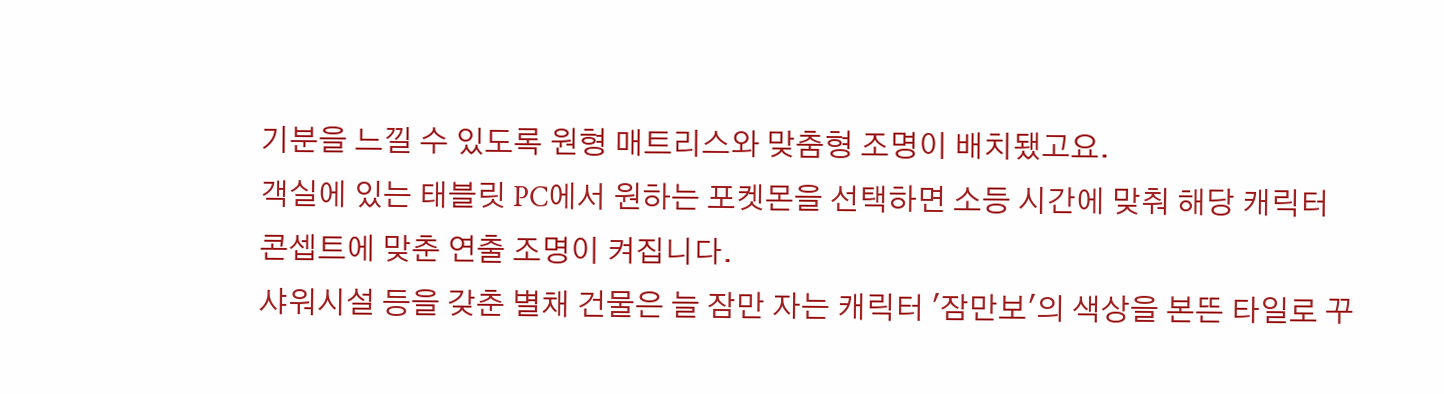기분을 느낄 수 있도록 원형 매트리스와 맞춤형 조명이 배치됐고요.
객실에 있는 태블릿 PC에서 원하는 포켓몬을 선택하면 소등 시간에 맞춰 해당 캐릭터 콘셉트에 맞춘 연출 조명이 켜집니다.
샤워시설 등을 갖춘 별채 건물은 늘 잠만 자는 캐릭터 '잠만보'의 색상을 본뜬 타일로 꾸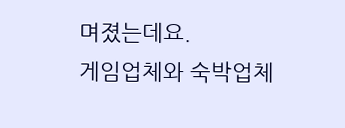며졌는데요.
게임업체와 숙박업체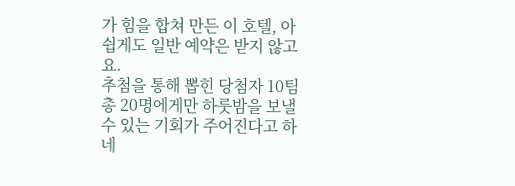가 힘을 합쳐 만든 이 호텔, 아쉽게도 일반 예약은 받지 않고요.
추첨을 통해 뽑힌 당첨자 10팀 총 20명에게만 하룻밤을 보낼 수 있는 기회가 주어진다고 하네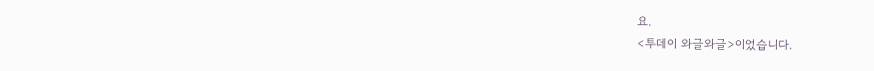요.
<투데이 와글와글>이었습니다.